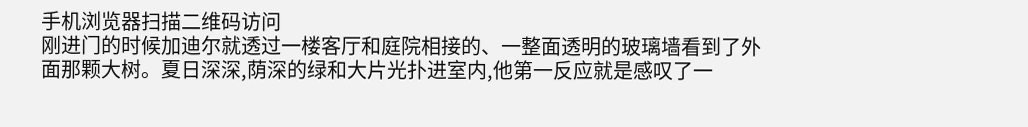手机浏览器扫描二维码访问
刚进门的时候加迪尔就透过一楼客厅和庭院相接的、一整面透明的玻璃墙看到了外面那颗大树。夏日深深,荫深的绿和大片光扑进室内,他第一反应就是感叹了一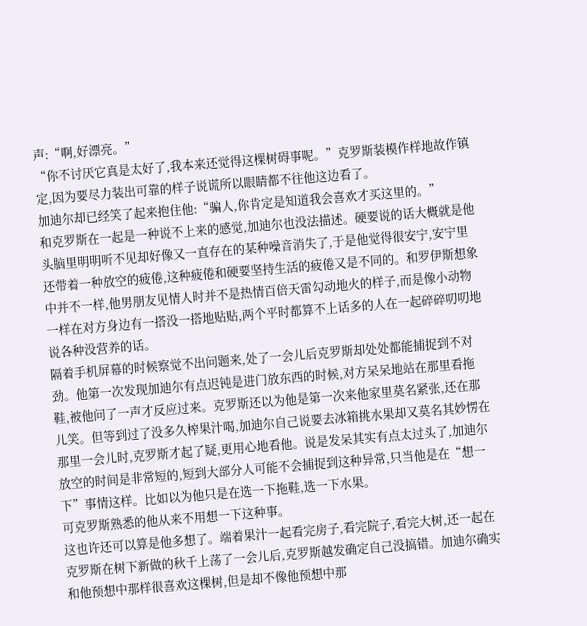声:“啊,好漂亮。”
“你不讨厌它真是太好了,我本来还觉得这棵树碍事呢。”克罗斯装模作样地故作镇定,因为要尽力装出可靠的样子说谎所以眼睛都不往他这边看了。
加迪尔却已经笑了起来抱住他:“骗人,你肯定是知道我会喜欢才买这里的。”
和克罗斯在一起是一种说不上来的感觉,加迪尔也没法描述。硬要说的话大概就是他头脑里明明听不见却好像又一直存在的某种噪音消失了,于是他觉得很安宁,安宁里还带着一种放空的疲倦,这种疲倦和硬要坚持生活的疲倦又是不同的。和罗伊斯想象中并不一样,他男朋友见情人时并不是热情百倍天雷勾动地火的样子,而是像小动物一样在对方身边有一搭没一搭地贴贴,两个平时都算不上话多的人在一起碎碎叨叨地说各种没营养的话。
隔着手机屏幕的时候察觉不出问题来,处了一会儿后克罗斯却处处都能捕捉到不对劲。他第一次发现加迪尔有点迟钝是进门放东西的时候,对方呆呆地站在那里看拖鞋,被他问了一声才反应过来。克罗斯还以为他是第一次来他家里莫名紧张,还在那儿笑。但等到过了没多久榨果汁喝,加迪尔自己说要去冰箱挑水果却又莫名其妙愣在那里一会儿时,克罗斯才起了疑,更用心地看他。说是发呆其实有点太过头了,加迪尔放空的时间是非常短的,短到大部分人可能不会捕捉到这种异常,只当他是在“想一下”事情这样。比如以为他只是在选一下拖鞋,选一下水果。
可克罗斯熟悉的他从来不用想一下这种事。
这也许还可以算是他多想了。端着果汁一起看完房子,看完院子,看完大树,还一起在克罗斯在树下新做的秋千上荡了一会儿后,克罗斯越发确定自己没搞错。加迪尔确实和他预想中那样很喜欢这棵树,但是却不像他预想中那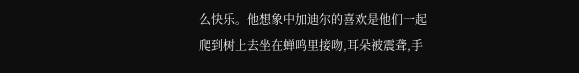么快乐。他想象中加迪尔的喜欢是他们一起爬到树上去坐在蝉鸣里接吻,耳朵被震聋,手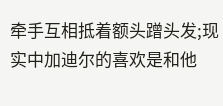牵手互相抵着额头蹭头发;现实中加迪尔的喜欢是和他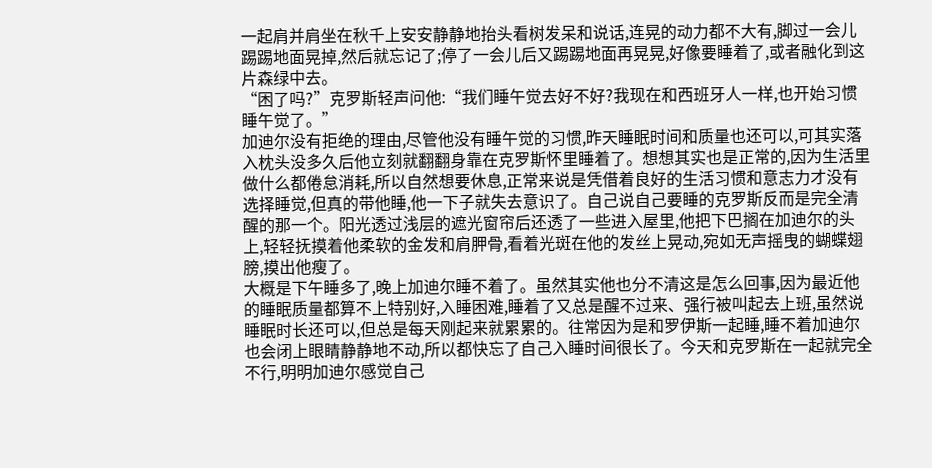一起肩并肩坐在秋千上安安静静地抬头看树发呆和说话,连晃的动力都不大有,脚过一会儿踢踢地面晃掉,然后就忘记了;停了一会儿后又踢踢地面再晃晃,好像要睡着了,或者融化到这片森绿中去。
“困了吗?”克罗斯轻声问他:“我们睡午觉去好不好?我现在和西班牙人一样,也开始习惯睡午觉了。”
加迪尔没有拒绝的理由,尽管他没有睡午觉的习惯,昨天睡眠时间和质量也还可以,可其实落入枕头没多久后他立刻就翻翻身靠在克罗斯怀里睡着了。想想其实也是正常的,因为生活里做什么都倦怠消耗,所以自然想要休息,正常来说是凭借着良好的生活习惯和意志力才没有选择睡觉,但真的带他睡,他一下子就失去意识了。自己说自己要睡的克罗斯反而是完全清醒的那一个。阳光透过浅层的遮光窗帘后还透了一些进入屋里,他把下巴搁在加迪尔的头上,轻轻抚摸着他柔软的金发和肩胛骨,看着光斑在他的发丝上晃动,宛如无声摇曳的蝴蝶翅膀,摸出他瘦了。
大概是下午睡多了,晚上加迪尔睡不着了。虽然其实他也分不清这是怎么回事,因为最近他的睡眠质量都算不上特别好,入睡困难,睡着了又总是醒不过来、强行被叫起去上班,虽然说睡眠时长还可以,但总是每天刚起来就累累的。往常因为是和罗伊斯一起睡,睡不着加迪尔也会闭上眼睛静静地不动,所以都快忘了自己入睡时间很长了。今天和克罗斯在一起就完全不行,明明加迪尔感觉自己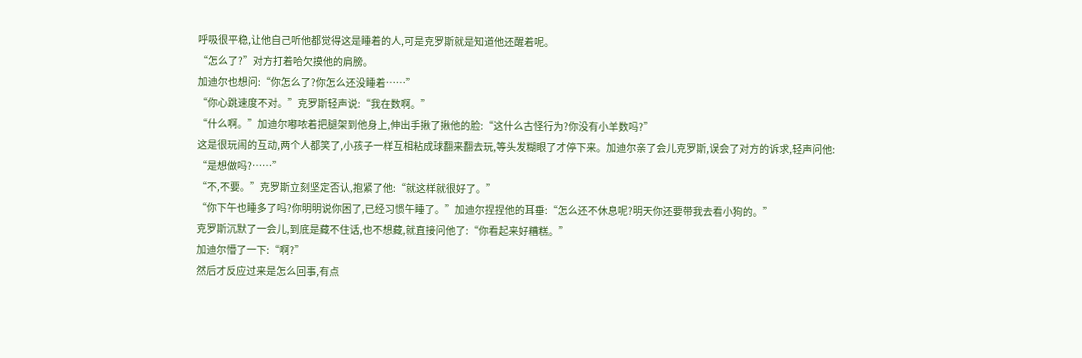呼吸很平稳,让他自己听他都觉得这是睡着的人,可是克罗斯就是知道他还醒着呢。
“怎么了?”对方打着哈欠摸他的肩膀。
加迪尔也想问:“你怎么了?你怎么还没睡着……”
“你心跳速度不对。”克罗斯轻声说:“我在数啊。”
“什么啊。”加迪尔嘟哝着把腿架到他身上,伸出手揪了揪他的脸:“这什么古怪行为?你没有小羊数吗?”
这是很玩闹的互动,两个人都笑了,小孩子一样互相粘成球翻来翻去玩,等头发糊眼了才停下来。加迪尔亲了会儿克罗斯,误会了对方的诉求,轻声问他:
“是想做吗?……”
“不,不要。”克罗斯立刻坚定否认,抱紧了他:“就这样就很好了。”
“你下午也睡多了吗?你明明说你困了,已经习惯午睡了。”加迪尔捏捏他的耳垂:“怎么还不休息呢?明天你还要带我去看小狗的。”
克罗斯沉默了一会儿,到底是藏不住话,也不想藏,就直接问他了:“你看起来好糟糕。”
加迪尔懵了一下:“啊?”
然后才反应过来是怎么回事,有点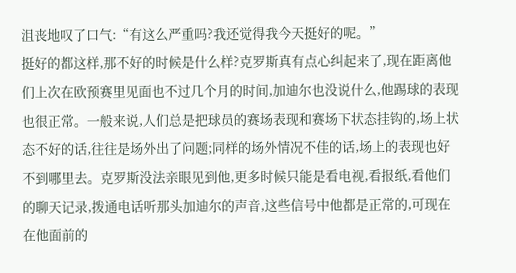沮丧地叹了口气:“有这么严重吗?我还觉得我今天挺好的呢。”
挺好的都这样,那不好的时候是什么样?克罗斯真有点心纠起来了,现在距离他们上次在欧预赛里见面也不过几个月的时间,加迪尔也没说什么,他踢球的表现也很正常。一般来说,人们总是把球员的赛场表现和赛场下状态挂钩的,场上状态不好的话,往往是场外出了问题;同样的场外情况不佳的话,场上的表现也好不到哪里去。克罗斯没法亲眼见到他,更多时候只能是看电视,看报纸,看他们的聊天记录,拨通电话听那头加迪尔的声音,这些信号中他都是正常的,可现在在他面前的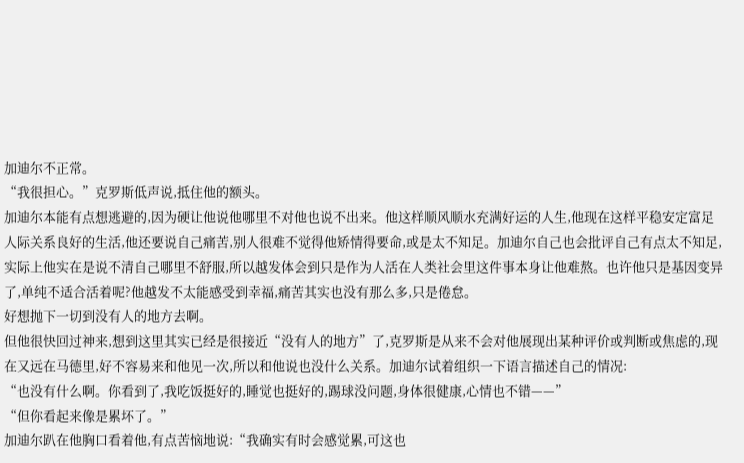加迪尔不正常。
“我很担心。”克罗斯低声说,抵住他的额头。
加迪尔本能有点想逃避的,因为硬让他说他哪里不对他也说不出来。他这样顺风顺水充满好运的人生,他现在这样平稳安定富足人际关系良好的生活,他还要说自己痛苦,别人很难不觉得他矫情得要命,或是太不知足。加迪尔自己也会批评自己有点太不知足,实际上他实在是说不清自己哪里不舒服,所以越发体会到只是作为人活在人类社会里这件事本身让他难熬。也许他只是基因变异了,单纯不适合活着呢?他越发不太能感受到幸福,痛苦其实也没有那么多,只是倦怠。
好想抛下一切到没有人的地方去啊。
但他很快回过神来,想到这里其实已经是很接近“没有人的地方”了,克罗斯是从来不会对他展现出某种评价或判断或焦虑的,现在又远在马德里,好不容易来和他见一次,所以和他说也没什么关系。加迪尔试着组织一下语言描述自己的情况:
“也没有什么啊。你看到了,我吃饭挺好的,睡觉也挺好的,踢球没问题,身体很健康,心情也不错——”
“但你看起来像是累坏了。”
加迪尔趴在他胸口看着他,有点苦恼地说:“我确实有时会感觉累,可这也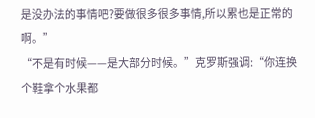是没办法的事情吧?要做很多很多事情,所以累也是正常的啊。”
“不是有时候——是大部分时候。”克罗斯强调:“你连换个鞋拿个水果都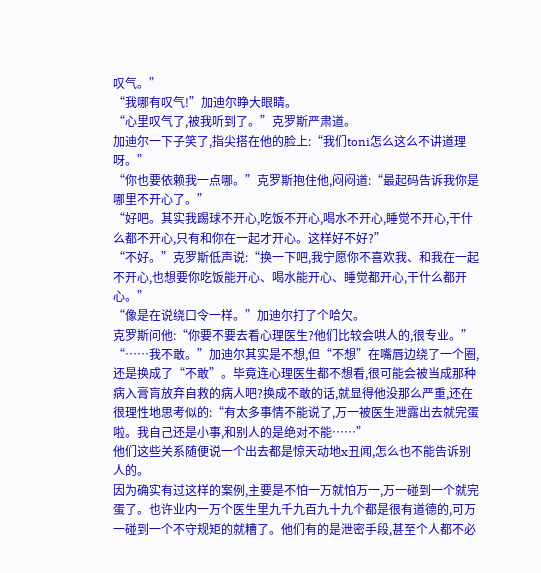叹气。”
“我哪有叹气!”加迪尔睁大眼睛。
“心里叹气了,被我听到了。”克罗斯严肃道。
加迪尔一下子笑了,指尖搭在他的脸上:“我们toni怎么这么不讲道理呀。”
“你也要依赖我一点哪。”克罗斯抱住他,闷闷道:“最起码告诉我你是哪里不开心了。”
“好吧。其实我踢球不开心,吃饭不开心,喝水不开心,睡觉不开心,干什么都不开心,只有和你在一起才开心。这样好不好?”
“不好。”克罗斯低声说:“换一下吧,我宁愿你不喜欢我、和我在一起不开心,也想要你吃饭能开心、喝水能开心、睡觉都开心,干什么都开心。”
“像是在说绕口令一样。”加迪尔打了个哈欠。
克罗斯问他:“你要不要去看心理医生?他们比较会哄人的,很专业。”
“……我不敢。”加迪尔其实是不想,但“不想”在嘴唇边绕了一个圈,还是换成了“不敢”。毕竟连心理医生都不想看,很可能会被当成那种病入膏肓放弃自救的病人吧?换成不敢的话,就显得他没那么严重,还在很理性地思考似的:“有太多事情不能说了,万一被医生泄露出去就完蛋啦。我自己还是小事,和别人的是绝对不能……”
他们这些关系随便说一个出去都是惊天动地x丑闻,怎么也不能告诉别人的。
因为确实有过这样的案例,主要是不怕一万就怕万一,万一碰到一个就完蛋了。也许业内一万个医生里九千九百九十九个都是很有道德的,可万一碰到一个不守规矩的就糟了。他们有的是泄密手段,甚至个人都不必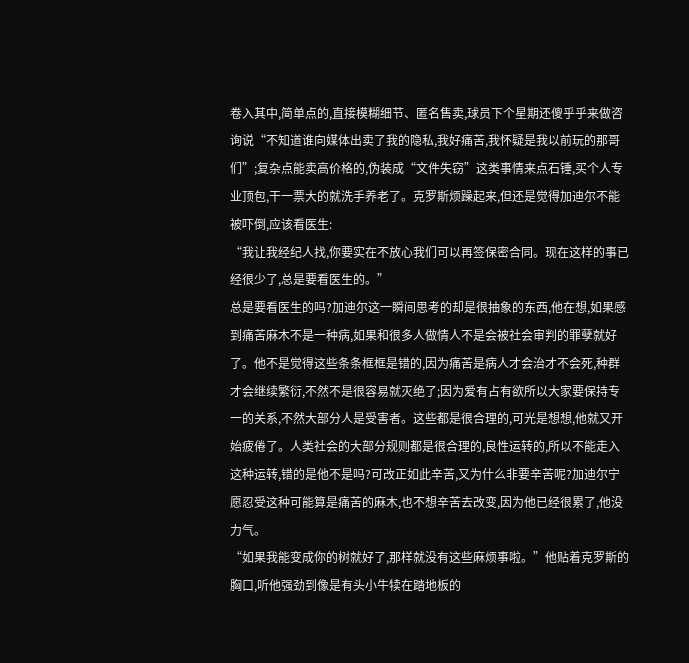卷入其中,简单点的,直接模糊细节、匿名售卖,球员下个星期还傻乎乎来做咨询说“不知道谁向媒体出卖了我的隐私,我好痛苦,我怀疑是我以前玩的那哥们”;复杂点能卖高价格的,伪装成“文件失窃”这类事情来点石锤,买个人专业顶包,干一票大的就洗手养老了。克罗斯烦躁起来,但还是觉得加迪尔不能被吓倒,应该看医生:
“我让我经纪人找,你要实在不放心我们可以再签保密合同。现在这样的事已经很少了,总是要看医生的。”
总是要看医生的吗?加迪尔这一瞬间思考的却是很抽象的东西,他在想,如果感到痛苦麻木不是一种病,如果和很多人做情人不是会被社会审判的罪孽就好了。他不是觉得这些条条框框是错的,因为痛苦是病人才会治才不会死,种群才会继续繁衍,不然不是很容易就灭绝了;因为爱有占有欲所以大家要保持专一的关系,不然大部分人是受害者。这些都是很合理的,可光是想想,他就又开始疲倦了。人类社会的大部分规则都是很合理的,良性运转的,所以不能走入这种运转,错的是他不是吗?可改正如此辛苦,又为什么非要辛苦呢?加迪尔宁愿忍受这种可能算是痛苦的麻木,也不想辛苦去改变,因为他已经很累了,他没力气。
“如果我能变成你的树就好了,那样就没有这些麻烦事啦。”他贴着克罗斯的胸口,听他强劲到像是有头小牛犊在踏地板的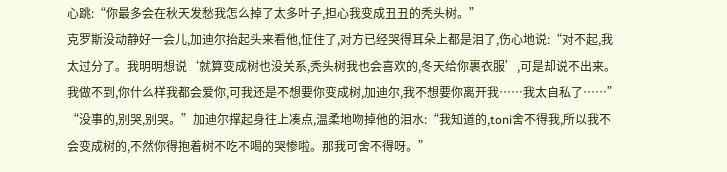心跳:“你最多会在秋天发愁我怎么掉了太多叶子,担心我变成丑丑的秃头树。”
克罗斯没动静好一会儿,加迪尔抬起头来看他,怔住了,对方已经哭得耳朵上都是泪了,伤心地说:“对不起,我太过分了。我明明想说‘就算变成树也没关系,秃头树我也会喜欢的,冬天给你裹衣服’,可是却说不出来。我做不到,你什么样我都会爱你,可我还是不想要你变成树,加迪尔,我不想要你离开我……我太自私了……”
“没事的,别哭,别哭。”加迪尔撑起身往上凑点,温柔地吻掉他的泪水:“我知道的,toni舍不得我,所以我不会变成树的,不然你得抱着树不吃不喝的哭惨啦。那我可舍不得呀。”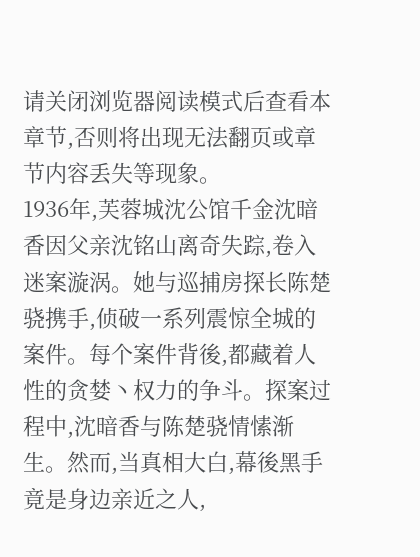请关闭浏览器阅读模式后查看本章节,否则将出现无法翻页或章节内容丢失等现象。
1936年,芙蓉城沈公馆千金沈暗香因父亲沈铭山离奇失踪,卷入迷案漩涡。她与巡捕房探长陈楚骁携手,侦破一系列震惊全城的案件。每个案件背後,都藏着人性的贪婪丶权力的争斗。探案过程中,沈暗香与陈楚骁情愫渐生。然而,当真相大白,幕後黑手竟是身边亲近之人,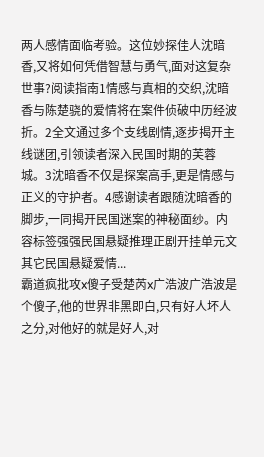两人感情面临考验。这位妙探佳人沈暗香,又将如何凭借智慧与勇气,面对这复杂世事?阅读指南1情感与真相的交织,沈暗香与陈楚骁的爱情将在案件侦破中历经波折。2全文通过多个支线剧情,逐步揭开主线谜团,引领读者深入民国时期的芙蓉城。3沈暗香不仅是探案高手,更是情感与正义的守护者。4感谢读者跟随沈暗香的脚步,一同揭开民国迷案的神秘面纱。内容标签强强民国悬疑推理正剧开挂单元文其它民国悬疑爱情...
霸道疯批攻x傻子受楚芮x广浩波广浩波是个傻子,他的世界非黑即白,只有好人坏人之分,对他好的就是好人,对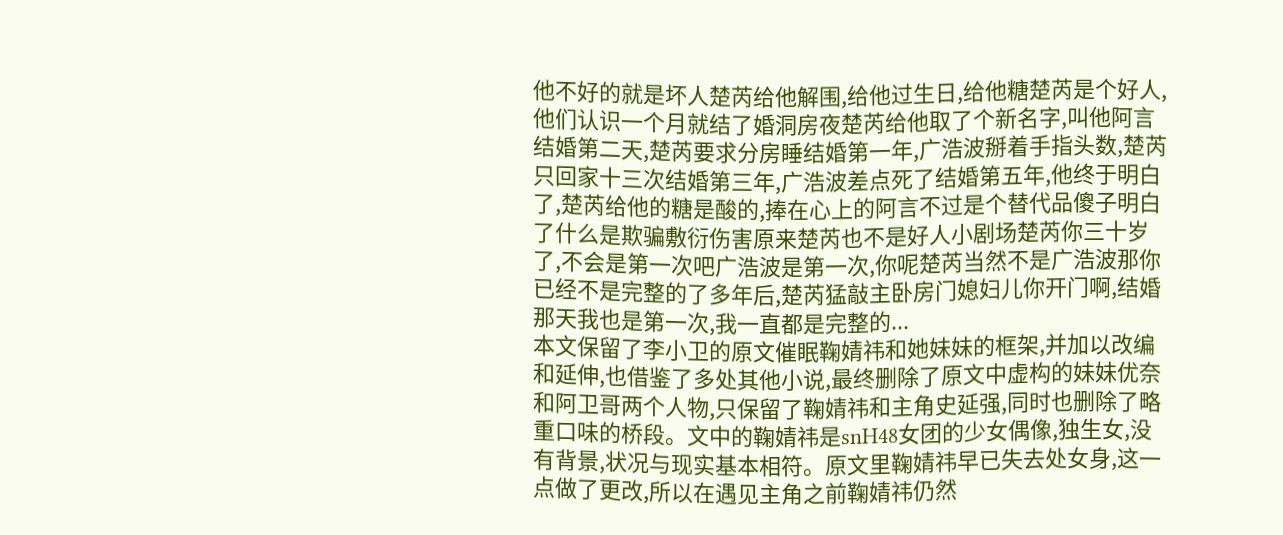他不好的就是坏人楚芮给他解围,给他过生日,给他糖楚芮是个好人,他们认识一个月就结了婚洞房夜楚芮给他取了个新名字,叫他阿言结婚第二天,楚芮要求分房睡结婚第一年,广浩波掰着手指头数,楚芮只回家十三次结婚第三年,广浩波差点死了结婚第五年,他终于明白了,楚芮给他的糖是酸的,捧在心上的阿言不过是个替代品傻子明白了什么是欺骗敷衍伤害原来楚芮也不是好人小剧场楚芮你三十岁了,不会是第一次吧广浩波是第一次,你呢楚芮当然不是广浩波那你已经不是完整的了多年后,楚芮猛敲主卧房门媳妇儿你开门啊,结婚那天我也是第一次,我一直都是完整的...
本文保留了李小卫的原文催眠鞠婧祎和她妹妹的框架,并加以改编和延伸,也借鉴了多处其他小说,最终删除了原文中虚构的妹妹优奈和阿卫哥两个人物,只保留了鞠婧祎和主角史延强,同时也删除了略重口味的桥段。文中的鞠婧祎是snH48女团的少女偶像,独生女,没有背景,状况与现实基本相符。原文里鞠婧祎早已失去处女身,这一点做了更改,所以在遇见主角之前鞠婧祎仍然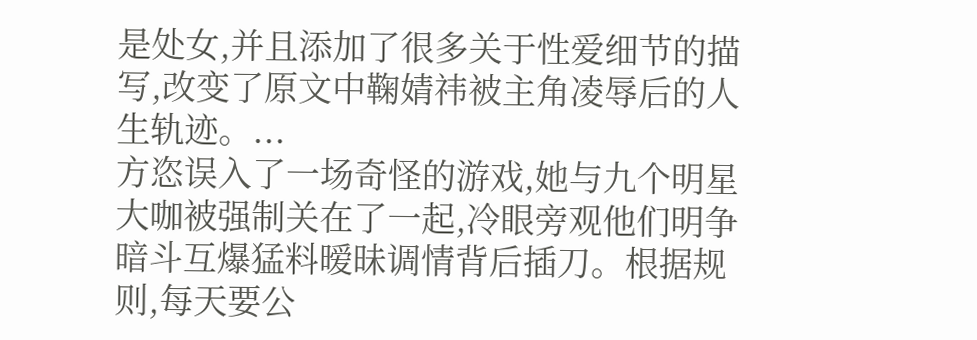是处女,并且添加了很多关于性爱细节的描写,改变了原文中鞠婧祎被主角凌辱后的人生轨迹。...
方恣误入了一场奇怪的游戏,她与九个明星大咖被强制关在了一起,冷眼旁观他们明争暗斗互爆猛料暧昧调情背后插刀。根据规则,每天要公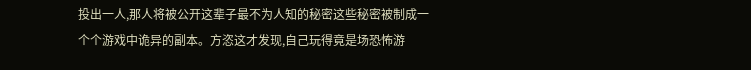投出一人,那人将被公开这辈子最不为人知的秘密这些秘密被制成一个个游戏中诡异的副本。方恣这才发现,自己玩得竟是场恐怖游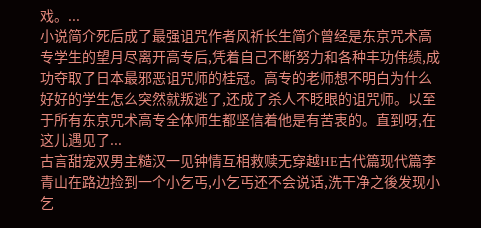戏。...
小说简介死后成了最强诅咒作者风祈长生简介曾经是东京咒术高专学生的望月尽离开高专后,凭着自己不断努力和各种丰功伟绩,成功夺取了日本最邪恶诅咒师的桂冠。高专的老师想不明白为什么好好的学生怎么突然就叛逃了,还成了杀人不眨眼的诅咒师。以至于所有东京咒术高专全体师生都坚信着他是有苦衷的。直到呀,在这儿遇见了...
古言甜宠双男主糙汉一见钟情互相救赎无穿越HE古代篇现代篇李青山在路边捡到一个小乞丐,小乞丐还不会说话,洗干净之後发现小乞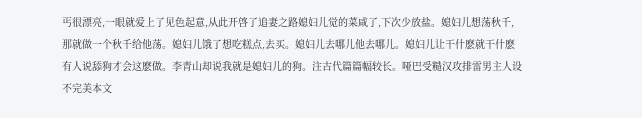丐很漂亮,一眼就爱上了见色起意,从此开啓了追妻之路媳妇儿觉的菜咸了,下次少放盐。媳妇儿想荡秋千,那就做一个秋千给他荡。媳妇儿饿了想吃糕点,去买。媳妇儿去哪儿他去哪儿。媳妇儿让干什麽就干什麽有人说舔狗才会这麽做。李青山却说我就是媳妇儿的狗。注古代篇篇幅较长。哑巴受糙汉攻排雷男主人设不完美本文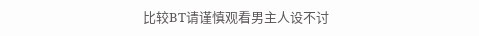比较BT请谨慎观看男主人设不讨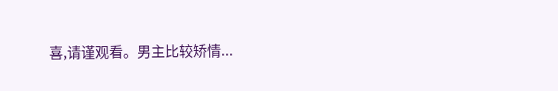喜,请谨观看。男主比较矫情...